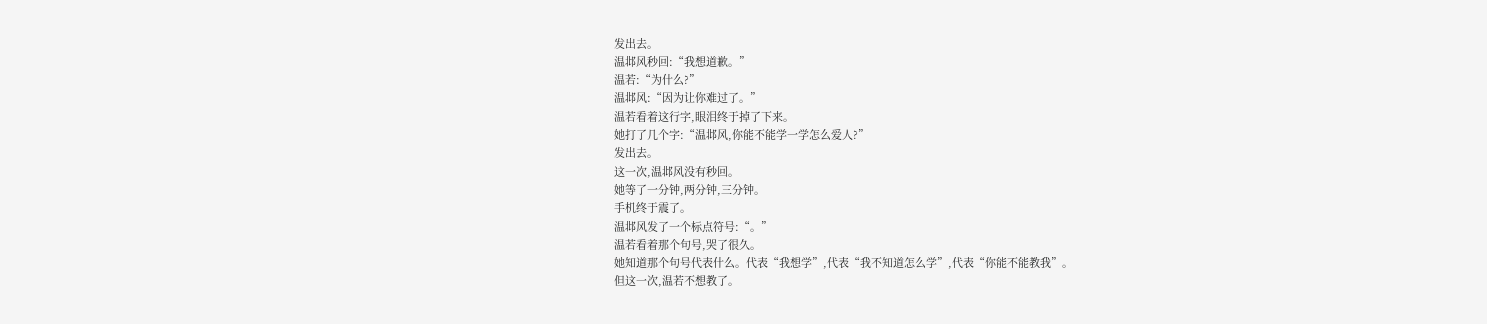发出去。
温邶风秒回:“我想道歉。”
温若:“为什么?”
温邶风:“因为让你难过了。”
温若看着这行字,眼泪终于掉了下来。
她打了几个字:“温邶风,你能不能学一学怎么爱人?”
发出去。
这一次,温邶风没有秒回。
她等了一分钟,两分钟,三分钟。
手机终于震了。
温邶风发了一个标点符号:“。”
温若看着那个句号,哭了很久。
她知道那个句号代表什么。代表“我想学”,代表“我不知道怎么学”,代表“你能不能教我”。
但这一次,温若不想教了。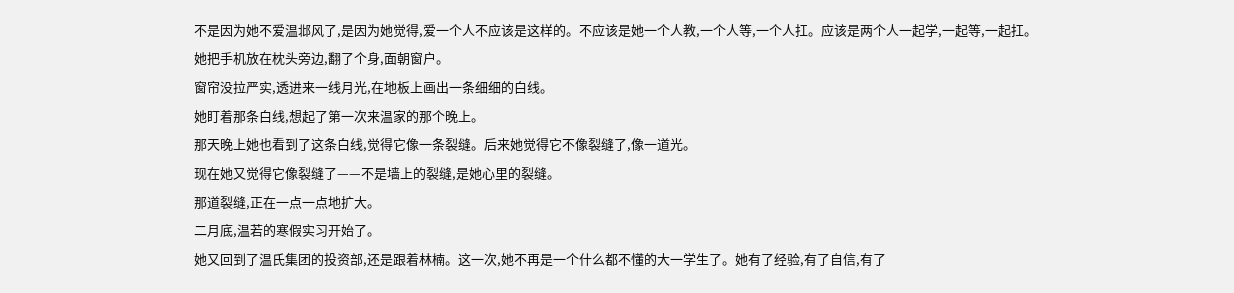不是因为她不爱温邶风了,是因为她觉得,爱一个人不应该是这样的。不应该是她一个人教,一个人等,一个人扛。应该是两个人一起学,一起等,一起扛。
她把手机放在枕头旁边,翻了个身,面朝窗户。
窗帘没拉严实,透进来一线月光,在地板上画出一条细细的白线。
她盯着那条白线,想起了第一次来温家的那个晚上。
那天晚上她也看到了这条白线,觉得它像一条裂缝。后来她觉得它不像裂缝了,像一道光。
现在她又觉得它像裂缝了——不是墙上的裂缝,是她心里的裂缝。
那道裂缝,正在一点一点地扩大。
二月底,温若的寒假实习开始了。
她又回到了温氏集团的投资部,还是跟着林楠。这一次,她不再是一个什么都不懂的大一学生了。她有了经验,有了自信,有了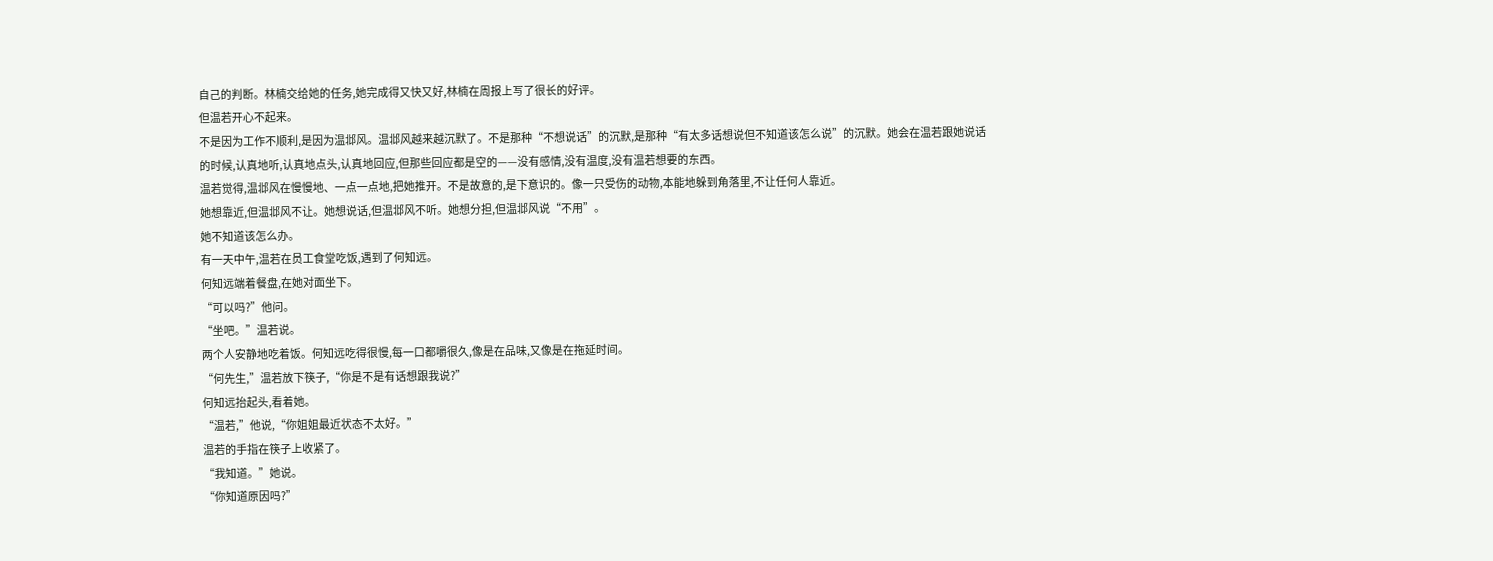自己的判断。林楠交给她的任务,她完成得又快又好,林楠在周报上写了很长的好评。
但温若开心不起来。
不是因为工作不顺利,是因为温邶风。温邶风越来越沉默了。不是那种“不想说话”的沉默,是那种“有太多话想说但不知道该怎么说”的沉默。她会在温若跟她说话的时候,认真地听,认真地点头,认真地回应,但那些回应都是空的——没有感情,没有温度,没有温若想要的东西。
温若觉得,温邶风在慢慢地、一点一点地,把她推开。不是故意的,是下意识的。像一只受伤的动物,本能地躲到角落里,不让任何人靠近。
她想靠近,但温邶风不让。她想说话,但温邶风不听。她想分担,但温邶风说“不用”。
她不知道该怎么办。
有一天中午,温若在员工食堂吃饭,遇到了何知远。
何知远端着餐盘,在她对面坐下。
“可以吗?”他问。
“坐吧。”温若说。
两个人安静地吃着饭。何知远吃得很慢,每一口都嚼很久,像是在品味,又像是在拖延时间。
“何先生,”温若放下筷子,“你是不是有话想跟我说?”
何知远抬起头,看着她。
“温若,”他说,“你姐姐最近状态不太好。”
温若的手指在筷子上收紧了。
“我知道。”她说。
“你知道原因吗?”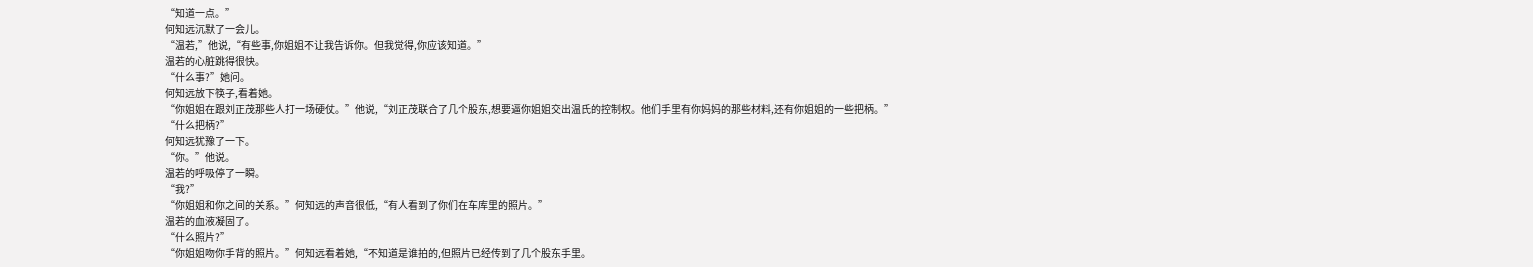“知道一点。”
何知远沉默了一会儿。
“温若,”他说,“有些事,你姐姐不让我告诉你。但我觉得,你应该知道。”
温若的心脏跳得很快。
“什么事?”她问。
何知远放下筷子,看着她。
“你姐姐在跟刘正茂那些人打一场硬仗。”他说,“刘正茂联合了几个股东,想要逼你姐姐交出温氏的控制权。他们手里有你妈妈的那些材料,还有你姐姐的一些把柄。”
“什么把柄?”
何知远犹豫了一下。
“你。”他说。
温若的呼吸停了一瞬。
“我?”
“你姐姐和你之间的关系。”何知远的声音很低,“有人看到了你们在车库里的照片。”
温若的血液凝固了。
“什么照片?”
“你姐姐吻你手背的照片。”何知远看着她,“不知道是谁拍的,但照片已经传到了几个股东手里。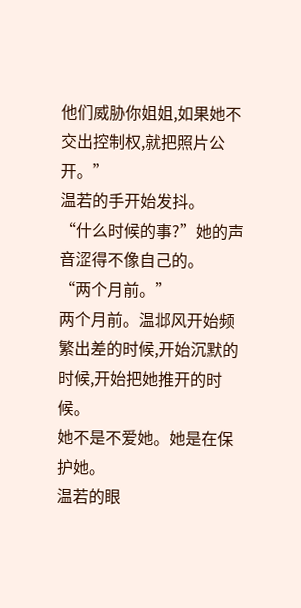他们威胁你姐姐,如果她不交出控制权,就把照片公开。”
温若的手开始发抖。
“什么时候的事?”她的声音涩得不像自己的。
“两个月前。”
两个月前。温邶风开始频繁出差的时候,开始沉默的时候,开始把她推开的时候。
她不是不爱她。她是在保护她。
温若的眼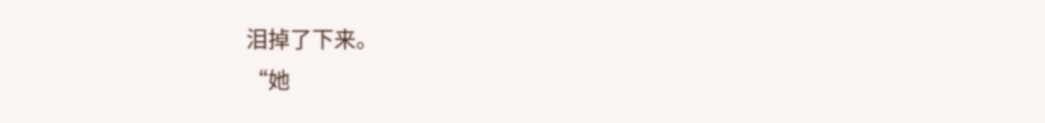泪掉了下来。
“她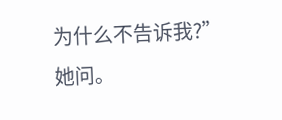为什么不告诉我?”她问。